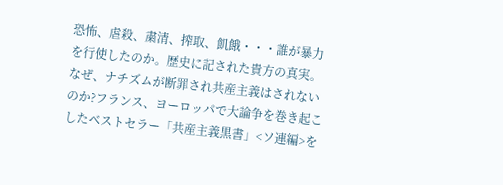恐怖、虐殺、粛清、搾取、飢餓・・・誰が暴力を行使したのか。歴史に記された貴方の真実。なぜ、ナチズムが断罪され共産主義はされないのか?フランス、ヨーロッパで大論争を巻き起こしたベストセラー「共産主義黒書」<ソ連編>を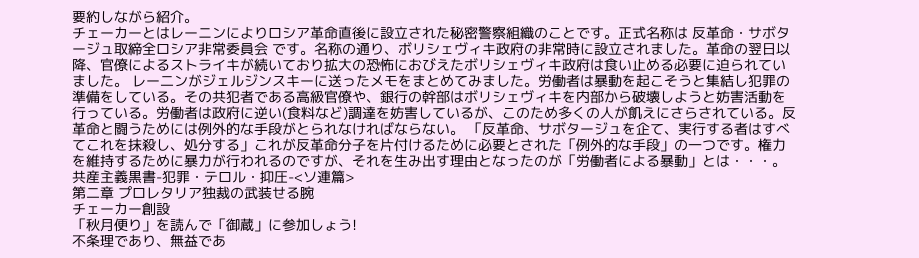要約しながら紹介。
チェーカーとはレーニンによりロシア革命直後に設立された秘密警察組織のことです。正式名称は 反革命・サボタージュ取締全ロシア非常委員会 です。名称の通り、ボリシェヴィキ政府の非常時に設立されました。革命の翌日以降、官僚によるストライキが続いており拡大の恐怖におびえたボリシェヴィキ政府は食い止める必要に迫られていました。 レー二ンがジェルジンスキーに送ったメモをまとめてみました。労働者は暴動を起こそうと集結し犯罪の準備をしている。その共犯者である高級官僚や、銀行の幹部はボリシェヴィキを内部から破壊しようと妨害活動を行っている。労働者は政府に逆い(食料など)調達を妨害しているが、このため多くの人が飢えにさらされている。反革命と闘うためには例外的な手段がとられなければならない。 「反革命、サボタージュを企て、実行する者はすべてこれを抹殺し、処分する」これが反革命分子を片付けるために必要とされた「例外的な手段」の一つです。権力を維持するために暴力が行われるのですが、それを生み出す理由となったのが「労働者による暴動」とは・・・。 共産主義黒書-犯罪・テロル・抑圧-<ソ連篇>
第二章 プロレタリア独裁の武装せる腕
チェーカー創設
「秋月便り」を読んで「御蔵」に参加しょう!
不条理であり、無益であ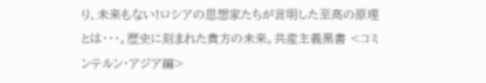り、未来もない!ロシアの思想家たちが言明した至高の原理とは・・・。歴史に刻まれた貴方の未来。共産主義黒書 <コミンテルン・アジア編>